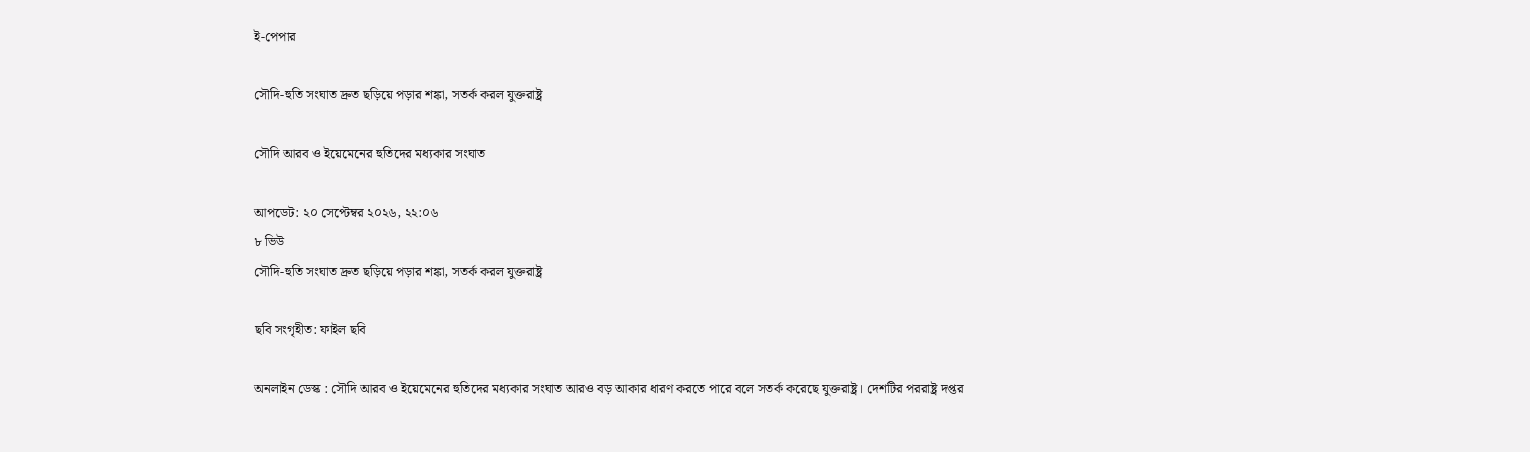ই-পেপার

সৌদি-হুতি সংঘাত দ্রুত ছড়িয়ে পড়ার শঙ্কা, সতর্ক করল যুক্তরাষ্ট্র

সৌদি আরব ও ইয়েমেনের হুতিদের মধ্যকার সংঘাত

আপডেট: ২০ সেপ্টেম্বর ২০২৬, ২২:০৬
৮ ভিউ
সৌদি-হুতি সংঘাত দ্রুত ছড়িয়ে পড়ার শঙ্কা, সতর্ক করল যুক্তরাষ্ট্র

ছবি সংগৃহীত: ফাইল ছবি

অনলাইন ডেস্ক : সৌদি আরব ও ইয়েমেনের হুতিদের মধ্যকার সংঘাত আরও বড় আকার ধারণ করতে পারে বলে সতর্ক করেছে যুক্তরাষ্ট্র। দেশটির পররাষ্ট্র দপ্তর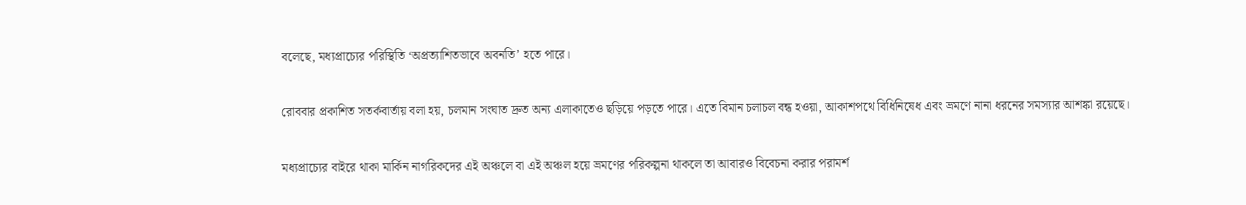বলেছে, মধ্যপ্রাচ্যের পরিস্থিতি ‘অপ্রত্যাশিতভাবে অবনতি’ হতে পারে।

রোববার প্রকাশিত সতর্কবার্তায় বলা হয়, চলমান সংঘাত দ্রুত অন্য এলাকাতেও ছড়িয়ে পড়তে পারে। এতে বিমান চলাচল বন্ধ হওয়া, আকাশপথে বিধিনিষেধ এবং ভ্রমণে নানা ধরনের সমস্যার আশঙ্কা রয়েছে।

মধ্যপ্রাচ্যের বাইরে থাকা মার্কিন নাগরিকদের এই অঞ্চলে বা এই অঞ্চল হয়ে ভ্রমণের পরিকল্পনা থাকলে তা আবারও বিবেচনা করার পরামর্শ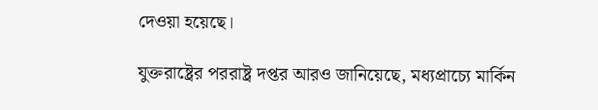দেওয়া হয়েছে।

যুক্তরাষ্ট্রের পররাষ্ট্র দপ্তর আরও জানিয়েছে, মধ্যপ্রাচ্যে মার্কিন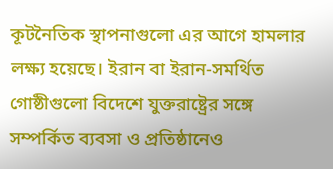কূটনৈতিক স্থাপনাগুলো এর আগে হামলার লক্ষ্য হয়েছে। ইরান বা ইরান-সমর্থিত গোষ্ঠীগুলো বিদেশে যুক্তরাষ্ট্রের সঙ্গে সম্পর্কিত ব্যবসা ও প্রতিষ্ঠানেও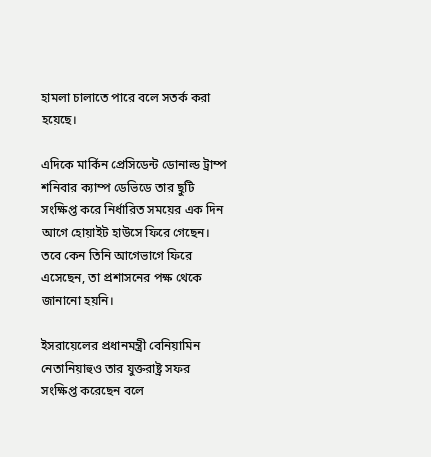হামলা চালাতে পারে বলে সতর্ক করা হয়েছে।

এদিকে মার্কিন প্রেসিডেন্ট ডোনাল্ড ট্রাম্প শনিবার ক্যাম্প ডেভিডে তার ছুটি সংক্ষিপ্ত করে নির্ধারিত সময়ের এক দিন আগে হোয়াইট হাউসে ফিরে গেছেন। তবে কেন তিনি আগেভাগে ফিরে এসেছেন, তা প্রশাসনের পক্ষ থেকে জানানো হয়নি।

ইসরায়েলের প্রধানমন্ত্রী বেনিয়ামিন নেতানিয়াহুও তার যুক্তরাষ্ট্র সফর সংক্ষিপ্ত করেছেন বলে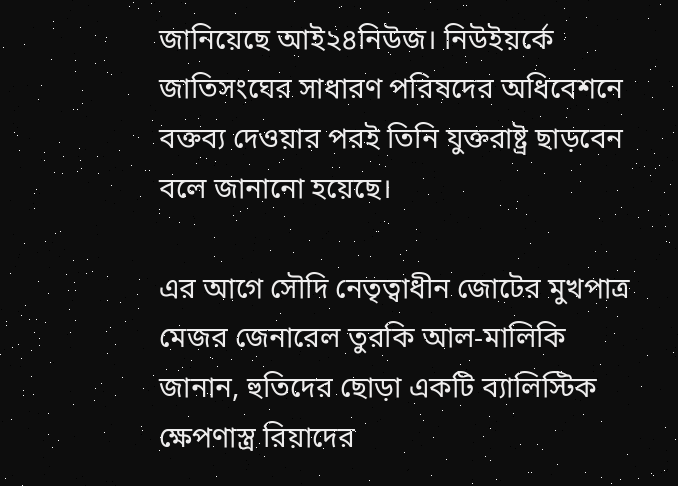জানিয়েছে আই২৪নিউজ। নিউইয়র্কে জাতিসংঘের সাধারণ পরিষদের অধিবেশনে বক্তব্য দেওয়ার পরই তিনি যুক্তরাষ্ট্র ছাড়বেন বলে জানানো হয়েছে।

এর আগে সৌদি নেতৃত্বাধীন জোটের মুখপাত্র মেজর জেনারেল তুরকি আল-মালিকি জানান, হুতিদের ছোড়া একটি ব্যালিস্টিক ক্ষেপণাস্ত্র রিয়াদের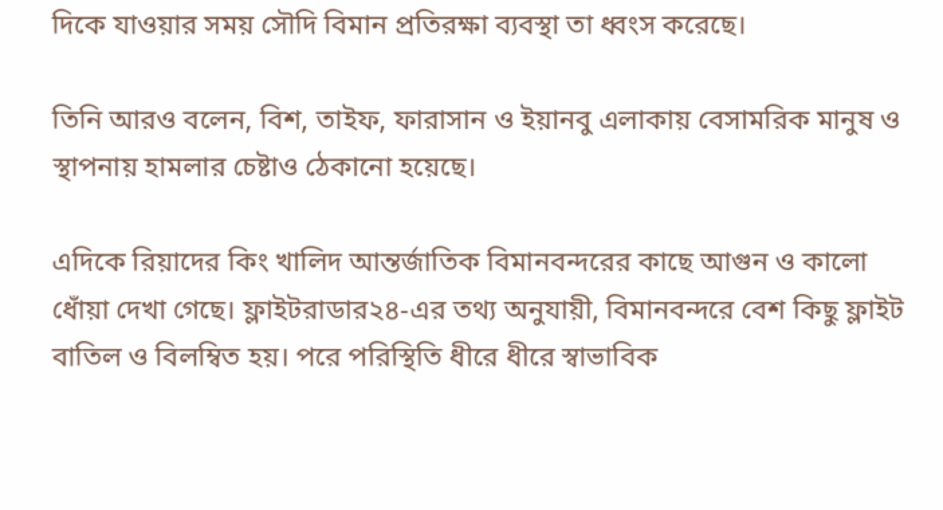দিকে যাওয়ার সময় সৌদি বিমান প্রতিরক্ষা ব্যবস্থা তা ধ্বংস করেছে।

তিনি আরও বলেন, বিশ, তাইফ, ফারাসান ও ইয়ানবু এলাকায় বেসামরিক মানুষ ও স্থাপনায় হামলার চেষ্টাও ঠেকানো হয়েছে।

এদিকে রিয়াদের কিং খালিদ আন্তর্জাতিক বিমানবন্দরের কাছে আগুন ও কালো ধোঁয়া দেখা গেছে। ফ্লাইটরাডার২৪-এর তথ্য অনুযায়ী, বিমানবন্দরে বেশ কিছু ফ্লাইট বাতিল ও বিলম্বিত হয়। পরে পরিস্থিতি ধীরে ধীরে স্বাভাবিক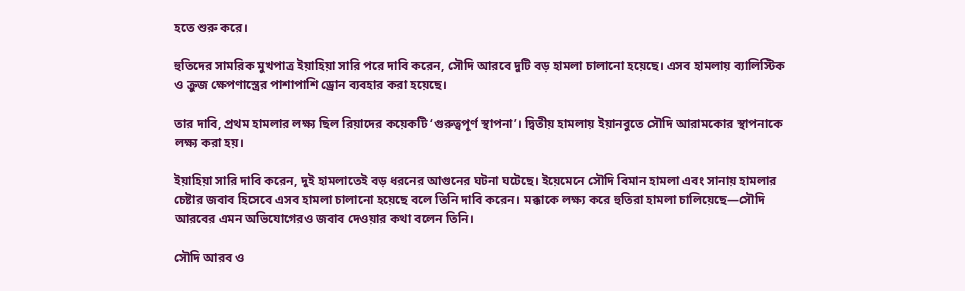হতে শুরু করে।

হুতিদের সামরিক মুখপাত্র ইয়াহিয়া সারি পরে দাবি করেন, সৌদি আরবে দুটি বড় হামলা চালানো হয়েছে। এসব হামলায় ব্যালিস্টিক ও ক্রুজ ক্ষেপণাস্ত্রের পাশাপাশি ড্রোন ব্যবহার করা হয়েছে।

তার দাবি, প্রথম হামলার লক্ষ্য ছিল রিয়াদের কয়েকটি ‘গুরুত্বপূর্ণ স্থাপনা’। দ্বিতীয় হামলায় ইয়ানবুতে সৌদি আরামকোর স্থাপনাকে লক্ষ্য করা হয়।

ইয়াহিয়া সারি দাবি করেন, দুই হামলাতেই বড় ধরনের আগুনের ঘটনা ঘটেছে। ইয়েমেনে সৌদি বিমান হামলা এবং সানায় হামলার চেষ্টার জবাব হিসেবে এসব হামলা চালানো হয়েছে বলে তিনি দাবি করেন। মক্কাকে লক্ষ্য করে হুতিরা হামলা চালিয়েছে—সৌদি আরবের এমন অভিযোগেরও জবাব দেওয়ার কথা বলেন তিনি।

সৌদি আরব ও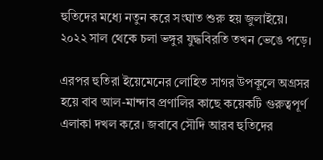হুতিদের মধ্যে নতুন করে সংঘাত শুরু হয় জুলাইয়ে। ২০২২ সাল থেকে চলা ভঙ্গুর যুদ্ধবিরতি তখন ভেঙে পড়ে।

এরপর হুতিরা ইয়েমেনের লোহিত সাগর উপকূলে অগ্রসর হয়ে বাব আল-মান্দাব প্রণালির কাছে কয়েকটি গুরুত্বপূর্ণ এলাকা দখল করে। জবাবে সৌদি আরব হুতিদের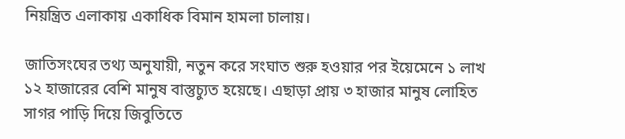নিয়ন্ত্রিত এলাকায় একাধিক বিমান হামলা চালায়।

জাতিসংঘের তথ্য অনুযায়ী, নতুন করে সংঘাত শুরু হওয়ার পর ইয়েমেনে ১ লাখ ১২ হাজারের বেশি মানুষ বাস্তুচ্যুত হয়েছে। এছাড়া প্রায় ৩ হাজার মানুষ লোহিত সাগর পাড়ি দিয়ে জিবুতিতে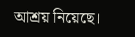আশ্রয় নিয়েছে।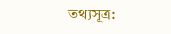তথ্যসূত্র: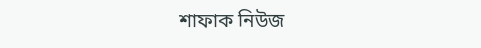শাফাক নিউজ